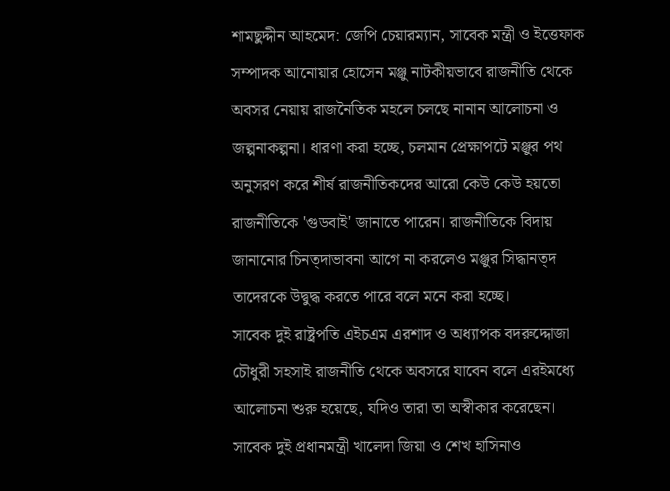শামছুদ্দীন আহমেদ: জেপি চেয়ারম্যান, সাবেক মন্ত্রী ও ইত্তেফাক সম্পাদক আনোয়ার হোসেন মঞ্জু নাটকীয়ভাবে রাজনীতি থেকে অবসর নেয়ায় রাজনৈতিক মহলে চলছে নানান আলোচনা ও জল্পনাকল্পনা। ধারণা করা হচ্ছে, চলমান প্রেক্ষাপটে মঞ্জুর পথ অনুসরণ করে শীর্ষ রাজনীতিকদের আরো কেউ কেউ হয়তো রাজনীতিকে 'গুডবাই' জানাতে পারেন। রাজনীতিকে বিদায় জানানোর চিনত্দাভাবনা আগে না করলেও মঞ্জুর সিদ্ধানত্দ তাদেরকে উদ্বুদ্ধ করতে পারে বলে মনে করা হচ্ছে।
সাবেক দুই রাষ্ট্রপতি এইচএম এরশাদ ও অধ্যাপক বদরুদ্দোজা চৌধুরী সহসাই রাজনীতি থেকে অবসরে যাবেন বলে এরইমধ্যে আলোচনা শুরু হয়েছে, যদিও তারা তা অস্বীকার করেছেন। সাবেক দুই প্রধানমন্ত্রী খালেদা জিয়া ও শেখ হাসিনাও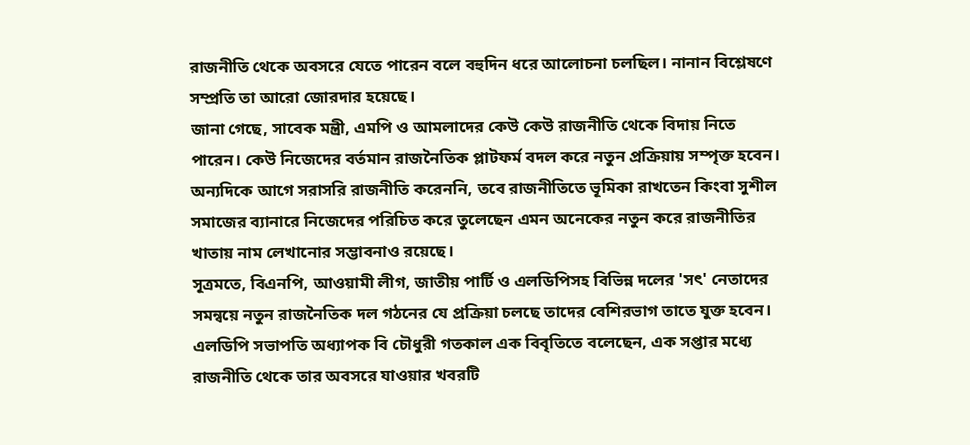রাজনীতি থেকে অবসরে যেতে পারেন বলে বহুদিন ধরে আলোচনা চলছিল। নানান বিশ্লেষণে সম্প্রতি তা আরো জোরদার হয়েছে।
জানা গেছে, সাবেক মন্ত্রী, এমপি ও আমলাদের কেউ কেউ রাজনীতি থেকে বিদায় নিতে পারেন। কেউ নিজেদের বর্তমান রাজনৈতিক প্লাটফর্ম বদল করে নতুন প্রক্রিয়ায় সম্পৃক্ত হবেন। অন্যদিকে আগে সরাসরি রাজনীতি করেননি, তবে রাজনীতিতে ভূমিকা রাখতেন কিংবা সুশীল সমাজের ব্যানারে নিজেদের পরিচিত করে তুলেছেন এমন অনেকের নতুন করে রাজনীতির খাতায় নাম লেখানোর সম্ভাবনাও রয়েছে।
সূত্রমতে, বিএনপি, আওয়ামী লীগ, জাতীয় পার্টি ও এলডিপিসহ বিভিন্ন দলের 'সৎ' নেতাদের সমন্বয়ে নতুন রাজনৈতিক দল গঠনের যে প্রক্রিয়া চলছে তাদের বেশিরভাগ তাতে যুক্ত হবেন।
এলডিপি সভাপতি অধ্যাপক বি চৌধুরী গতকাল এক বিবৃতিতে বলেছেন, এক সপ্তার মধ্যে রাজনীতি থেকে তার অবসরে যাওয়ার খবরটি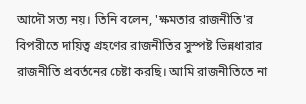আদৌ সত্য নয়। তিনি বলেন, 'ক্ষমতার রাজনীতি'র বিপরীতে দায়িত্ব গ্রহণের রাজনীতির সুস্পষ্ট ভিন্নধারার রাজনীতি প্রবর্তনের চেষ্টা করছি। আমি রাজনীতিতে না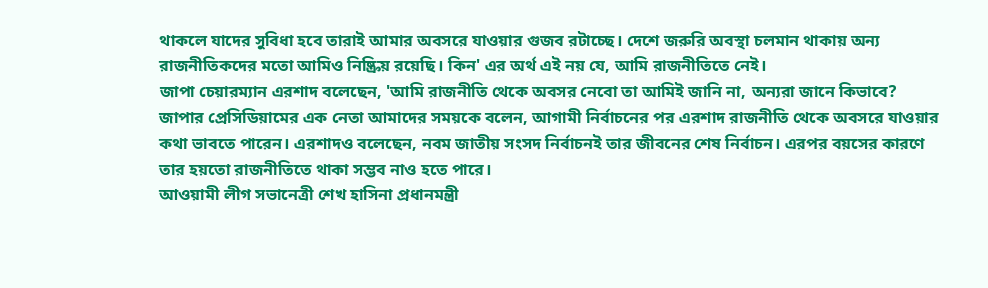থাকলে যাদের সুবিধা হবে তারাই আমার অবসরে যাওয়ার গুজব রটাচ্ছে। দেশে জরুরি অবস্থা চলমান থাকায় অন্য রাজনীতিকদের মতো আমিও নিষ্ক্রিয় রয়েছি। কিন' এর অর্থ এই নয় যে, আমি রাজনীতিতে নেই।
জাপা চেয়ারম্যান এরশাদ বলেছেন, 'আমি রাজনীতি থেকে অবসর নেবো তা আমিই জানি না, অন্যরা জানে কিভাবে? জাপার প্রেসিডিয়ামের এক নেতা আমাদের সময়কে বলেন, আগামী নির্বাচনের পর এরশাদ রাজনীতি থেকে অবসরে যাওয়ার কথা ভাবতে পারেন। এরশাদও বলেছেন, নবম জাতীয় সংসদ নির্বাচনই তার জীবনের শেষ নির্বাচন। এরপর বয়সের কারণে তার হয়তো রাজনীতিতে থাকা সম্ভব নাও হতে পারে।
আওয়ামী লীগ সভানেত্রী শেখ হাসিনা প্রধানমন্ত্রী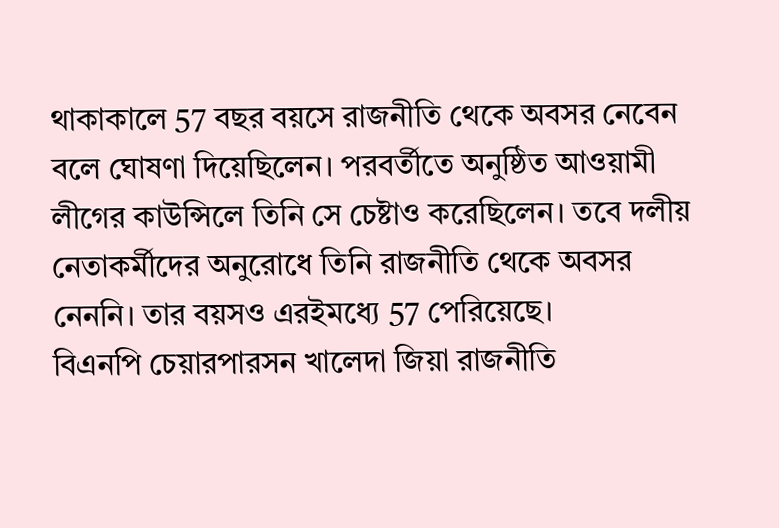থাকাকালে 57 বছর বয়সে রাজনীতি থেকে অবসর নেবেন বলে ঘোষণা দিয়েছিলেন। পরবর্তীতে অনুষ্ঠিত আওয়ামী লীগের কাউন্সিলে তিনি সে চেষ্টাও করেছিলেন। তবে দলীয় নেতাকর্মীদের অনুরোধে তিনি রাজনীতি থেকে অবসর নেননি। তার বয়সও এরইমধ্যে 57 পেরিয়েছে।
বিএনপি চেয়ারপারসন খালেদা জিয়া রাজনীতি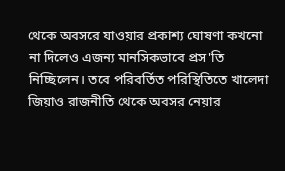থেকে অবসরে যাওয়ার প্রকাশ্য ঘোষণা কখনো না দিলেও এজন্য মানসিকভাবে প্রস'তি নিচ্ছিলেন। তবে পরিবর্তিত পরিস্থিতিতে খালেদা জিয়াও রাজনীতি থেকে অবসর নেয়ার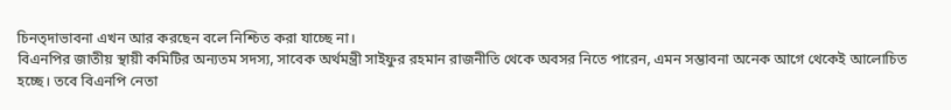চিনত্দাভাবনা এখন আর করছেন বলে নিশ্চিত করা যাচ্ছে না।
বিএনপির জাতীয় স্থায়ী কমিটির অন্যতম সদস্য, সাবেক অর্থমন্ত্রী সাইফুর রহমান রাজনীতি থেকে অবসর নিতে পারেন, এমন সম্ভাবনা অনেক আগে থেকেই আলোচিত হচ্ছে। তবে বিএনপি নেতা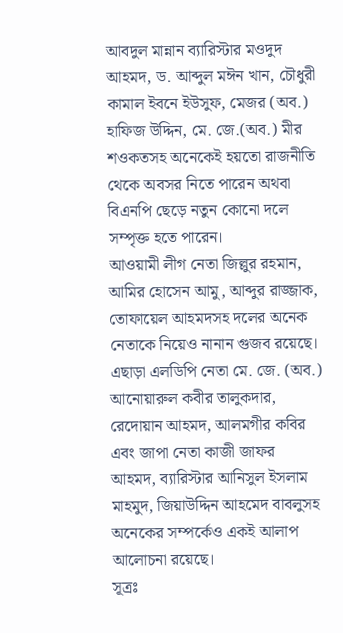আবদুল মান্নান ব্যারিস্টার মওদুদ আহমদ, ড. আব্দুল মঈন খান, চৌধুরী কামাল ইবনে ইউসুফ, মেজর (অব.) হাফিজ উদ্দিন, মে. জে.(অব.) মীর শওকতসহ অনেকেই হয়তো রাজনীতি থেকে অবসর নিতে পারেন অথবা বিএনপি ছেড়ে নতুন কোনো দলে সম্পৃক্ত হতে পারেন।
আওয়ামী লীগ নেতা জিল্লুর রহমান, আমির হোসেন আমু, আব্দুর রাজ্জাক, তোফায়েল আহমদসহ দলের অনেক নেতাকে নিয়েও নানান গুজব রয়েছে। এছাড়া এলডিপি নেতা মে. জে. (অব.) আনোয়ারুল কবীর তালুকদার, রেদোয়ান আহমদ, আলমগীর কবির এবং জাপা নেতা কাজী জাফর আহমদ, ব্যারিস্টার আনিসুল ইসলাম মাহমুদ, জিয়াউদ্দিন আহমেদ বাবলুসহ অনেকের সম্পর্কেও একই আলাপ আলোচনা রয়েছে।
সূত্রঃ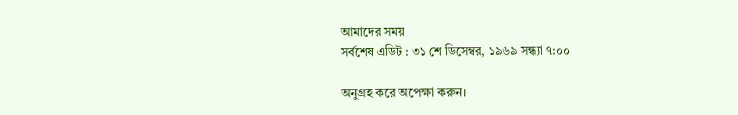আমাদের সময়
সর্বশেষ এডিট : ৩১ শে ডিসেম্বর, ১৯৬৯ সন্ধ্যা ৭:০০

অনুগ্রহ করে অপেক্ষা করুন।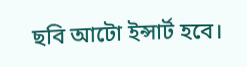ছবি আটো ইন্সার্ট হবে।